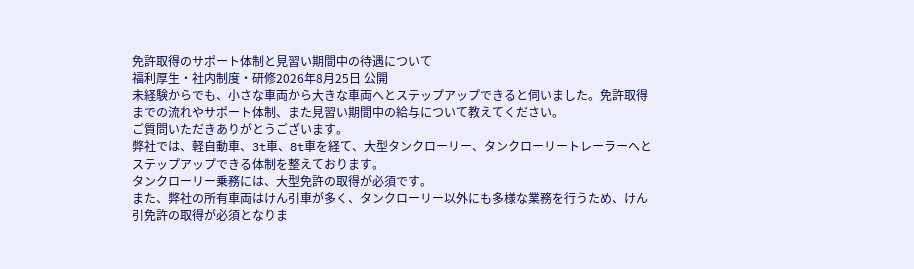免許取得のサポート体制と見習い期間中の待遇について
福利厚生・社内制度・研修2026年8月25日 公開
未経験からでも、小さな車両から大きな車両へとステップアップできると伺いました。免許取得までの流れやサポート体制、また見習い期間中の給与について教えてください。
ご質問いただきありがとうございます。
弊社では、軽自動車、3t車、8t車を経て、大型タンクローリー、タンクローリートレーラーへとステップアップできる体制を整えております。
タンクローリー乗務には、大型免許の取得が必須です。
また、弊社の所有車両はけん引車が多く、タンクローリー以外にも多様な業務を行うため、けん引免許の取得が必須となりま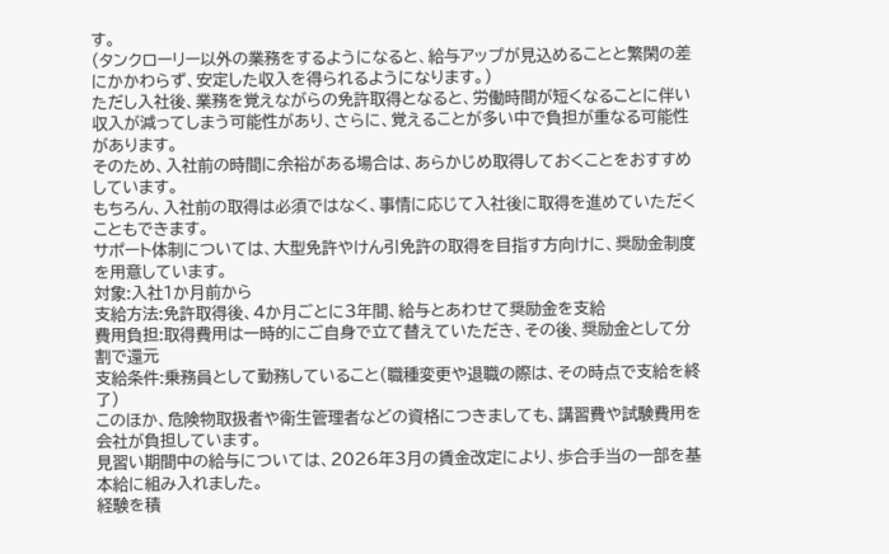す。
(タンクローリー以外の業務をするようになると、給与アップが見込めることと繁閑の差にかかわらず、安定した収入を得られるようになります。)
ただし入社後、業務を覚えながらの免許取得となると、労働時間が短くなることに伴い収入が減ってしまう可能性があり、さらに、覚えることが多い中で負担が重なる可能性があります。
そのため、入社前の時間に余裕がある場合は、あらかじめ取得しておくことをおすすめしています。
もちろん、入社前の取得は必須ではなく、事情に応じて入社後に取得を進めていただくこともできます。
サポート体制については、大型免許やけん引免許の取得を目指す方向けに、奨励金制度を用意しています。
対象:入社1か月前から
支給方法:免許取得後、4か月ごとに3年間、給与とあわせて奨励金を支給
費用負担:取得費用は一時的にご自身で立て替えていただき、その後、奨励金として分割で還元
支給条件:乗務員として勤務していること(職種変更や退職の際は、その時点で支給を終了)
このほか、危険物取扱者や衛生管理者などの資格につきましても、講習費や試験費用を会社が負担しています。
見習い期間中の給与については、2026年3月の賃金改定により、歩合手当の一部を基本給に組み入れました。
経験を積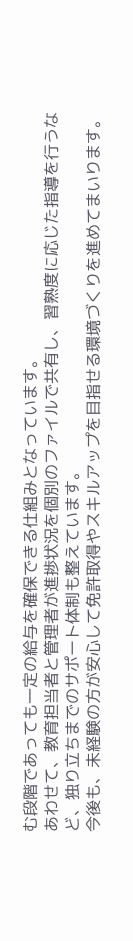む段階であっても一定の給与を確保できる仕組みとなっています。
あわせて、教育担当者と管理者が進捗状況を個別のファイルで共有し、習熟度に応じた指導を行うなど、独り立ちまでのサポート体制も整えています。
今後も、未経験の方が安心して免許取得やスキルアップを目指せる環境づくりを進めてまいります。